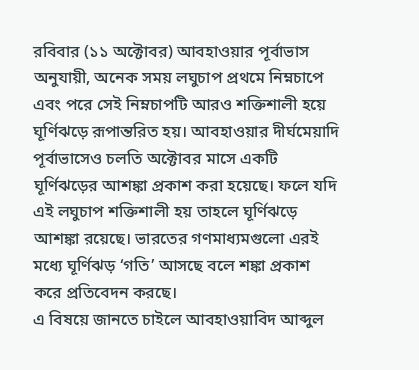রবিবার (১১ অক্টোবর) আবহাওয়ার পূর্বাভাস অনুযায়ী, অনেক সময় লঘুচাপ প্রথমে নিম্নচাপে এবং পরে সেই নিম্নচাপটি আরও শক্তিশালী হয়ে ঘূর্ণিঝড়ে রূপান্তরিত হয়। আবহাওয়ার দীর্ঘমেয়াদি পূর্বাভাসেও চলতি অক্টোবর মাসে একটি ঘূর্ণিঝড়ের আশঙ্কা প্রকাশ করা হয়েছে। ফলে যদি এই লঘুচাপ শক্তিশালী হয় তাহলে ঘূর্ণিঝড়ে আশঙ্কা রয়েছে। ভারতের গণমাধ্যমগুলো এরই মধ্যে ঘূর্ণিঝড় ‘গতি’ আসছে বলে শঙ্কা প্রকাশ করে প্রতিবেদন করছে।
এ বিষয়ে জানতে চাইলে আবহাওয়াবিদ আব্দুল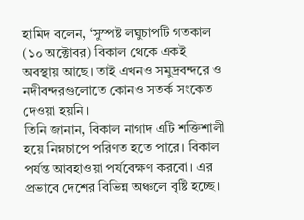হামিদ বলেন, ‘সুস্পষ্ট লঘুচাপটি গতকাল (১০ অক্টোবর) বিকাল থেকে একই অবস্থায় আছে। তাই এখনও সমুদ্রবন্দরে ও নদীবন্দরগুলোতে কোনও সতর্ক সংকেত দেওয়া হয়নি।
তিনি জানান, বিকাল নাগাদ এটি শক্তিশালী হয়ে নিম্নচাপে পরিণত হতে পারে। বিকাল পর্যন্ত আবহাওয়া পর্যবেক্ষণ করবো। এর প্রভাবে দেশের বিভিন্ন অঞ্চলে বৃষ্টি হচ্ছে।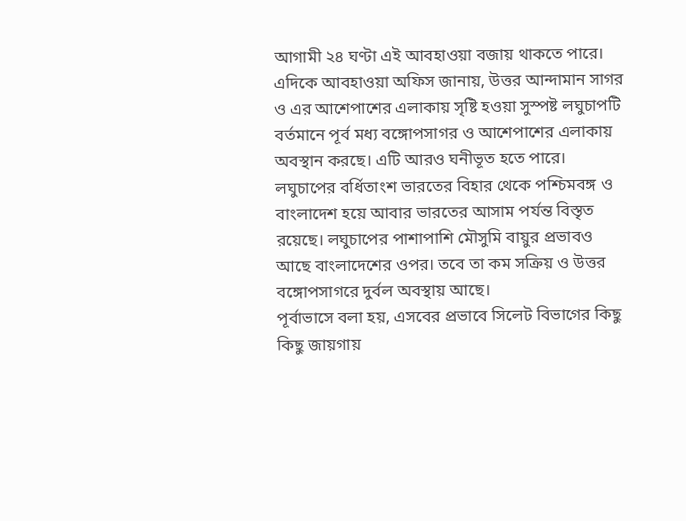আগামী ২৪ ঘণ্টা এই আবহাওয়া বজায় থাকতে পারে।
এদিকে আবহাওয়া অফিস জানায়, উত্তর আন্দামান সাগর ও এর আশেপাশের এলাকায় সৃষ্টি হওয়া সুস্পষ্ট লঘুচাপটি বর্তমানে পূর্ব মধ্য বঙ্গোপসাগর ও আশেপাশের এলাকায় অবস্থান করছে। এটি আরও ঘনীভূত হতে পারে। লঘুচাপের বর্ধিতাংশ ভারতের বিহার থেকে পশ্চিমবঙ্গ ও বাংলাদেশ হয়ে আবার ভারতের আসাম পর্যন্ত বিস্তৃত রয়েছে। লঘুচাপের পাশাপাশি মৌসুমি বায়ুর প্রভাবও আছে বাংলাদেশের ওপর। তবে তা কম সক্রিয় ও উত্তর বঙ্গোপসাগরে দুর্বল অবস্থায় আছে।
পূর্বাভাসে বলা হয়, এসবের প্রভাবে সিলেট বিভাগের কিছু কিছু জায়গায়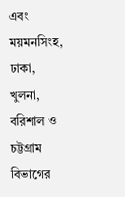এবং ময়মনসিংহ, ঢাকা, খুলনা, বরিশাল ও চট্টগ্রাম বিভাগের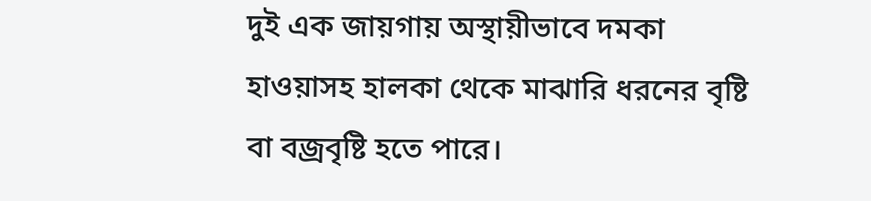দুই এক জায়গায় অস্থায়ীভাবে দমকা হাওয়াসহ হালকা থেকে মাঝারি ধরনের বৃষ্টি বা বজ্রবৃষ্টি হতে পারে।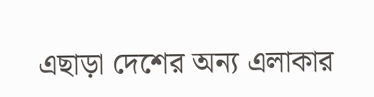এছাড়া দেশের অন্য এলাকার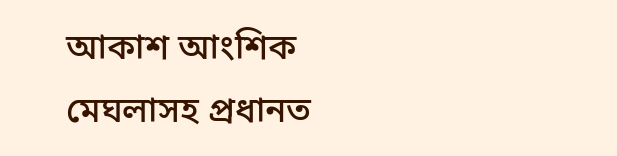আকাশ আংশিক মেঘলাসহ প্রধানত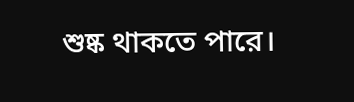শুষ্ক থাকতে পারে।